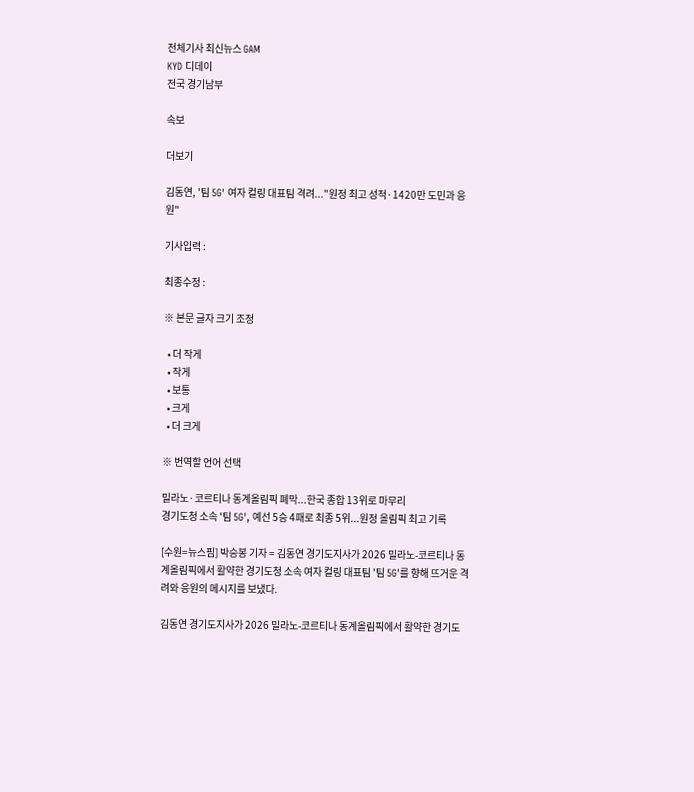전체기사 최신뉴스 GAM
KYD 디데이
전국 경기남부

속보

더보기

김동연, '팀 5G' 여자 컬링 대표팀 격려..."원정 최고 성적·1420만 도민과 응원"

기사입력 :

최종수정 :

※ 본문 글자 크기 조정

  • 더 작게
  • 작게
  • 보통
  • 크게
  • 더 크게

※ 번역할 언어 선택

밀라노·코르티나 동계올림픽 폐막...한국 종합 13위로 마무리
경기도청 소속 '팀 5G', 예선 5승 4패로 최종 5위...원정 올림픽 최고 기록

[수원=뉴스핌] 박승봉 기자 = 김동연 경기도지사가 2026 밀라노-코르티나 동계올림픽에서 활약한 경기도청 소속 여자 컬링 대표팀 '팀 5G'를 향해 뜨거운 격려와 응원의 메시지를 보냈다.

김동연 경기도지사가 2026 밀라노-코르티나 동계올림픽에서 활약한 경기도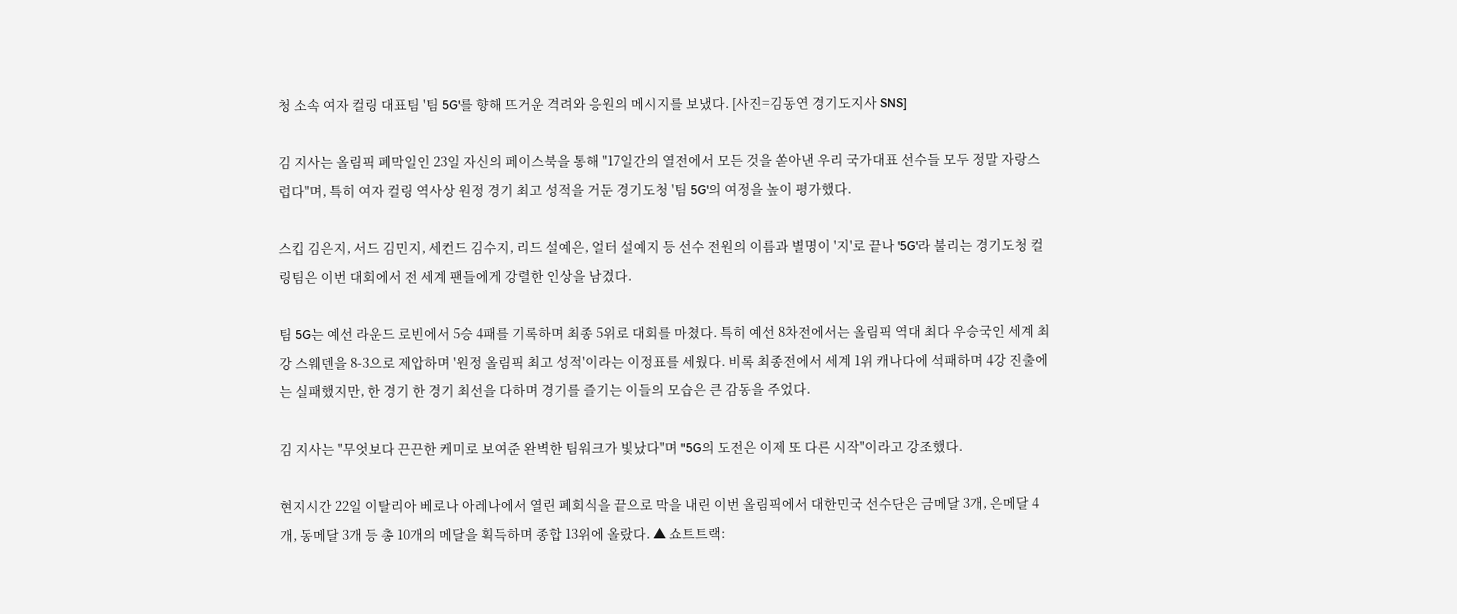청 소속 여자 컬링 대표팀 '팀 5G'를 향해 뜨거운 격려와 응원의 메시지를 보냈다. [사진=김동연 경기도지사 SNS]

김 지사는 올림픽 폐막일인 23일 자신의 페이스북을 통해 "17일간의 열전에서 모든 것을 쏟아낸 우리 국가대표 선수들 모두 정말 자랑스럽다"며, 특히 여자 컬링 역사상 원정 경기 최고 성적을 거둔 경기도청 '팀 5G'의 여정을 높이 평가했다.

스킵 김은지, 서드 김민지, 세컨드 김수지, 리드 설예은, 얼터 설예지 등 선수 전원의 이름과 별명이 '지'로 끝나 '5G'라 불리는 경기도청 컬링팀은 이번 대회에서 전 세계 팬들에게 강렬한 인상을 남겼다.

팀 5G는 예선 라운드 로빈에서 5승 4패를 기록하며 최종 5위로 대회를 마쳤다. 특히 예선 8차전에서는 올림픽 역대 최다 우승국인 세계 최강 스웨덴을 8-3으로 제압하며 '원정 올림픽 최고 성적'이라는 이정표를 세웠다. 비록 최종전에서 세계 1위 캐나다에 석패하며 4강 진출에는 실패했지만, 한 경기 한 경기 최선을 다하며 경기를 즐기는 이들의 모습은 큰 감동을 주었다.

김 지사는 "무엇보다 끈끈한 케미로 보여준 완벽한 팀워크가 빛났다"며 "5G의 도전은 이제 또 다른 시작"이라고 강조했다.

현지시간 22일 이탈리아 베로나 아레나에서 열린 폐회식을 끝으로 막을 내린 이번 올림픽에서 대한민국 선수단은 금메달 3개, 은메달 4개, 동메달 3개 등 총 10개의 메달을 획득하며 종합 13위에 올랐다. ▲ 쇼트트랙: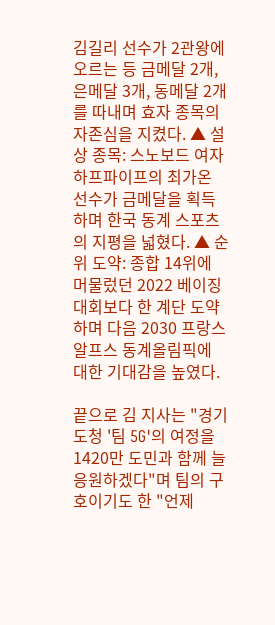김길리 선수가 2관왕에 오르는 등 금메달 2개, 은메달 3개, 동메달 2개를 따내며 효자 종목의 자존심을 지켰다. ▲ 설상 종목: 스노보드 여자 하프파이프의 최가온 선수가 금메달을 획득하며 한국 동계 스포츠의 지평을 넓혔다. ▲ 순위 도약: 종합 14위에 머물렀던 2022 베이징 대회보다 한 계단 도약하며 다음 2030 프랑스 알프스 동계올림픽에 대한 기대감을 높였다.

끝으로 김 지사는 "경기도청 '팀 5G'의 여정을 1420만 도민과 함께 늘 응원하겠다"며 팀의 구호이기도 한 "언제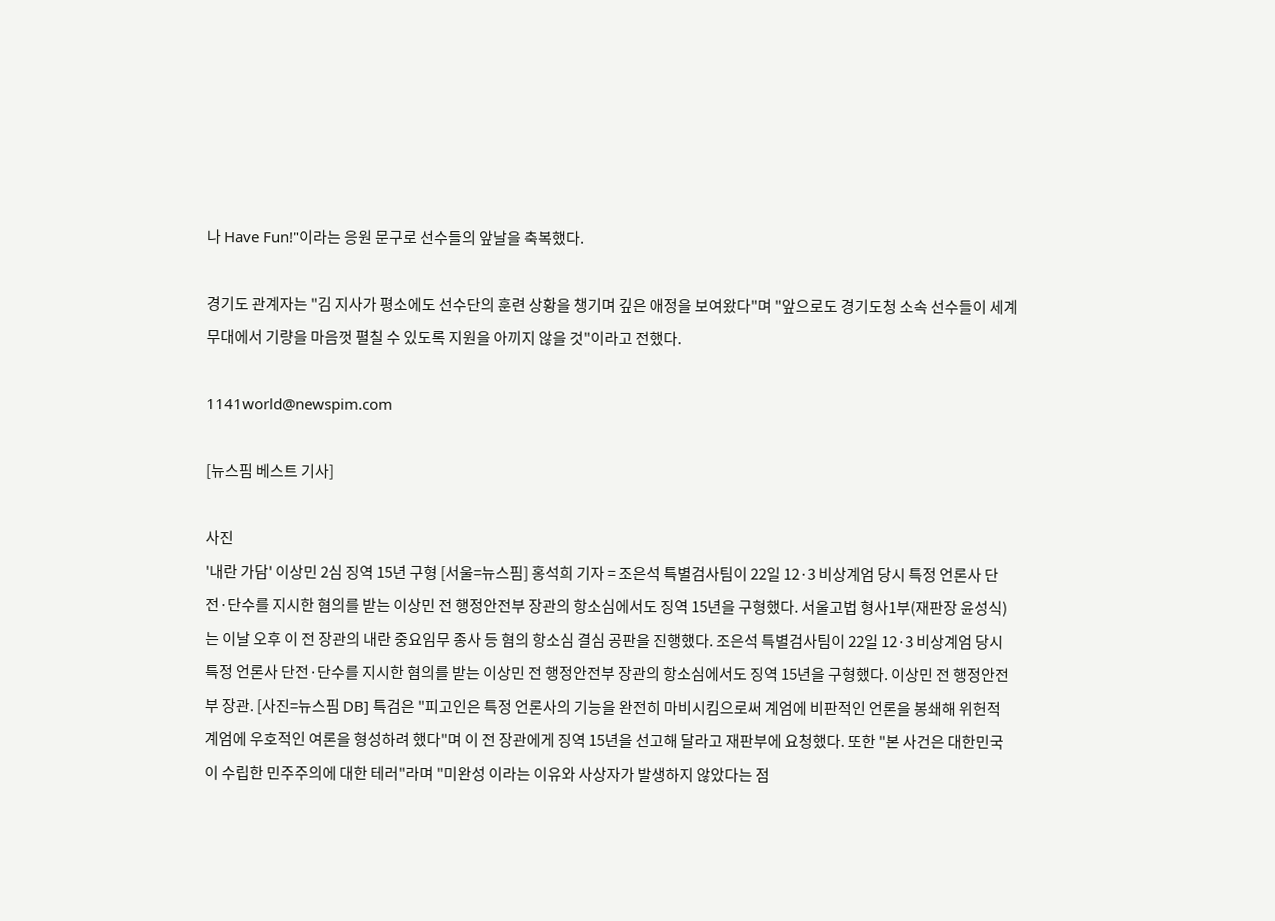나 Have Fun!"이라는 응원 문구로 선수들의 앞날을 축복했다.

경기도 관계자는 "김 지사가 평소에도 선수단의 훈련 상황을 챙기며 깊은 애정을 보여왔다"며 "앞으로도 경기도청 소속 선수들이 세계 무대에서 기량을 마음껏 펼칠 수 있도록 지원을 아끼지 않을 것"이라고 전했다.

1141world@newspim.com

[뉴스핌 베스트 기사]

사진
'내란 가담' 이상민 2심 징역 15년 구형 [서울=뉴스핌] 홍석희 기자 = 조은석 특별검사팀이 22일 12·3 비상계엄 당시 특정 언론사 단전·단수를 지시한 혐의를 받는 이상민 전 행정안전부 장관의 항소심에서도 징역 15년을 구형했다. 서울고법 형사1부(재판장 윤성식)는 이날 오후 이 전 장관의 내란 중요임무 종사 등 혐의 항소심 결심 공판을 진행했다. 조은석 특별검사팀이 22일 12·3 비상계엄 당시 특정 언론사 단전·단수를 지시한 혐의를 받는 이상민 전 행정안전부 장관의 항소심에서도 징역 15년을 구형했다. 이상민 전 행정안전부 장관. [사진=뉴스핌 DB] 특검은 "피고인은 특정 언론사의 기능을 완전히 마비시킴으로써 계엄에 비판적인 언론을 봉쇄해 위헌적 계엄에 우호적인 여론을 형성하려 했다"며 이 전 장관에게 징역 15년을 선고해 달라고 재판부에 요청했다. 또한 "본 사건은 대한민국이 수립한 민주주의에 대한 테러"라며 "미완성 이라는 이유와 사상자가 발생하지 않았다는 점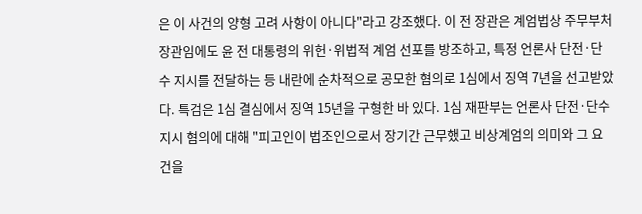은 이 사건의 양형 고려 사항이 아니다"라고 강조했다. 이 전 장관은 계엄법상 주무부처 장관임에도 윤 전 대통령의 위헌·위법적 계엄 선포를 방조하고, 특정 언론사 단전·단수 지시를 전달하는 등 내란에 순차적으로 공모한 혐의로 1심에서 징역 7년을 선고받았다. 특검은 1심 결심에서 징역 15년을 구형한 바 있다. 1심 재판부는 언론사 단전·단수 지시 혐의에 대해 "피고인이 법조인으로서 장기간 근무했고 비상계엄의 의미와 그 요건을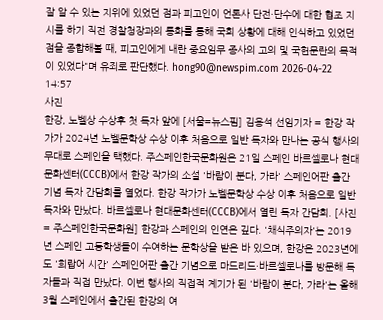잘 알 수 있는 지위에 있었던 점과 피고인이 언론사 단전·단수에 대한 협조 지시를 하기 직전 경찰청장과의 통화를 통해 국회 상황에 대해 인식하고 있었던 점을 종합해볼 때, 피고인에게 내란 중요임무 종사의 고의 및 국헌문란의 목적이 있었다"며 유죄로 판단했다. hong90@newspim.com 2026-04-22 14:57
사진
한강, 노벨상 수상후 첫 독자 앞에 [서울=뉴스핌] 김용석 선임기자 = 한강 작가가 2024년 노벨문학상 수상 이후 처음으로 일반 독자와 만나는 공식 행사의 무대로 스페인을 택했다. 주스페인한국문화원은 21일 스페인 바르셀로나 현대문화센터(CCCB)에서 한강 작가의 소설 '바람이 분다, 가라' 스페인어판 출간 기념 독자 간담회를 열었다. 한강 작가가 노벨문학상 수상 이후 처음으로 일반 독자와 만났다. 바르셀로나 현대문화센터(CCCB)에서 열린 독자 간담회. [사진= 주스페인한국문화원] 한강과 스페인의 인연은 깊다. '채식주의자'는 2019년 스페인 고등학생들이 수여하는 문학상을 받은 바 있으며, 한강은 2023년에도 '희랍어 시간' 스페인어판 출간 기념으로 마드리드·바르셀로나를 방문해 독자들과 직접 만났다. 이번 행사의 직접적 계기가 된 '바람이 분다, 가라'는 올해 3월 스페인에서 출간된 한강의 여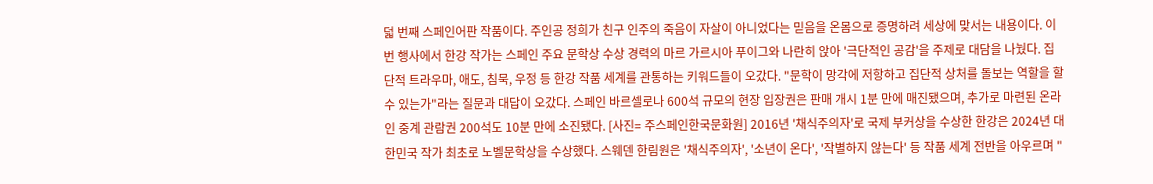덟 번째 스페인어판 작품이다. 주인공 정희가 친구 인주의 죽음이 자살이 아니었다는 믿음을 온몸으로 증명하려 세상에 맞서는 내용이다. 이번 행사에서 한강 작가는 스페인 주요 문학상 수상 경력의 마르 가르시아 푸이그와 나란히 앉아 '극단적인 공감'을 주제로 대담을 나눴다. 집단적 트라우마, 애도, 침묵, 우정 등 한강 작품 세계를 관통하는 키워드들이 오갔다. "문학이 망각에 저항하고 집단적 상처를 돌보는 역할을 할 수 있는가"라는 질문과 대답이 오갔다. 스페인 바르셀로나 600석 규모의 현장 입장권은 판매 개시 1분 만에 매진됐으며, 추가로 마련된 온라인 중계 관람권 200석도 10분 만에 소진됐다. [사진= 주스페인한국문화원] 2016년 '채식주의자'로 국제 부커상을 수상한 한강은 2024년 대한민국 작가 최초로 노벨문학상을 수상했다. 스웨덴 한림원은 '채식주의자', '소년이 온다', '작별하지 않는다' 등 작품 세계 전반을 아우르며 "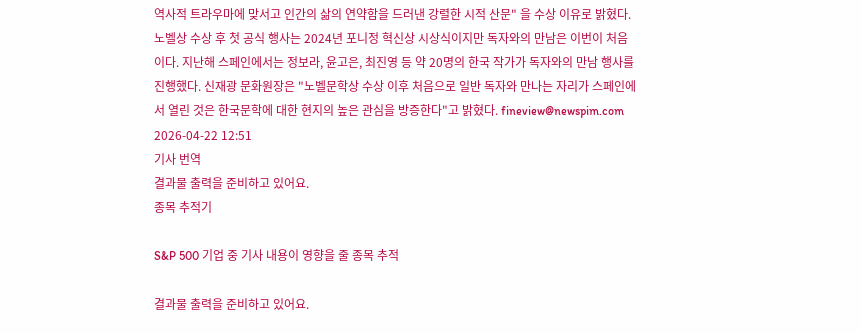역사적 트라우마에 맞서고 인간의 삶의 연약함을 드러낸 강렬한 시적 산문" 을 수상 이유로 밝혔다. 노벨상 수상 후 첫 공식 행사는 2024년 포니정 혁신상 시상식이지만 독자와의 만남은 이번이 처음이다. 지난해 스페인에서는 정보라, 윤고은, 최진영 등 약 20명의 한국 작가가 독자와의 만남 행사를 진행했다. 신재광 문화원장은 "노벨문학상 수상 이후 처음으로 일반 독자와 만나는 자리가 스페인에서 열린 것은 한국문학에 대한 현지의 높은 관심을 방증한다"고 밝혔다. fineview@newspim.com 2026-04-22 12:51
기사 번역
결과물 출력을 준비하고 있어요.
종목 추적기

S&P 500 기업 중 기사 내용이 영향을 줄 종목 추적

결과물 출력을 준비하고 있어요.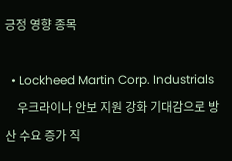긍정 영향 종목

  • Lockheed Martin Corp. Industrials
    우크라이나 안보 지원 강화 기대감으로 방산 수요 증가 직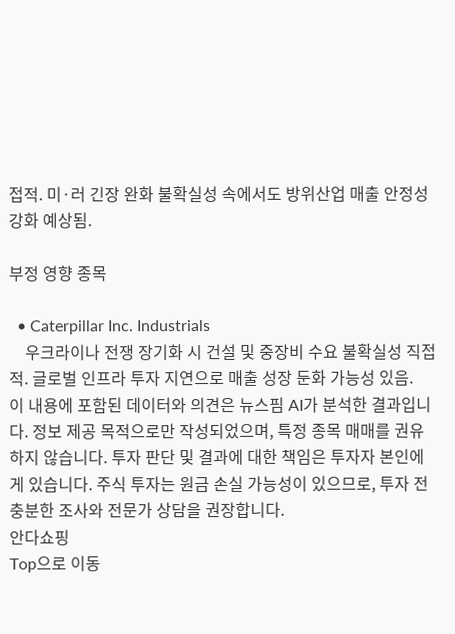접적. 미·러 긴장 완화 불확실성 속에서도 방위산업 매출 안정성 강화 예상됨.

부정 영향 종목

  • Caterpillar Inc. Industrials
    우크라이나 전쟁 장기화 시 건설 및 중장비 수요 불확실성 직접적. 글로벌 인프라 투자 지연으로 매출 성장 둔화 가능성 있음.
이 내용에 포함된 데이터와 의견은 뉴스핌 AI가 분석한 결과입니다. 정보 제공 목적으로만 작성되었으며, 특정 종목 매매를 권유하지 않습니다. 투자 판단 및 결과에 대한 책임은 투자자 본인에게 있습니다. 주식 투자는 원금 손실 가능성이 있으므로, 투자 전 충분한 조사와 전문가 상담을 권장합니다.
안다쇼핑
Top으로 이동